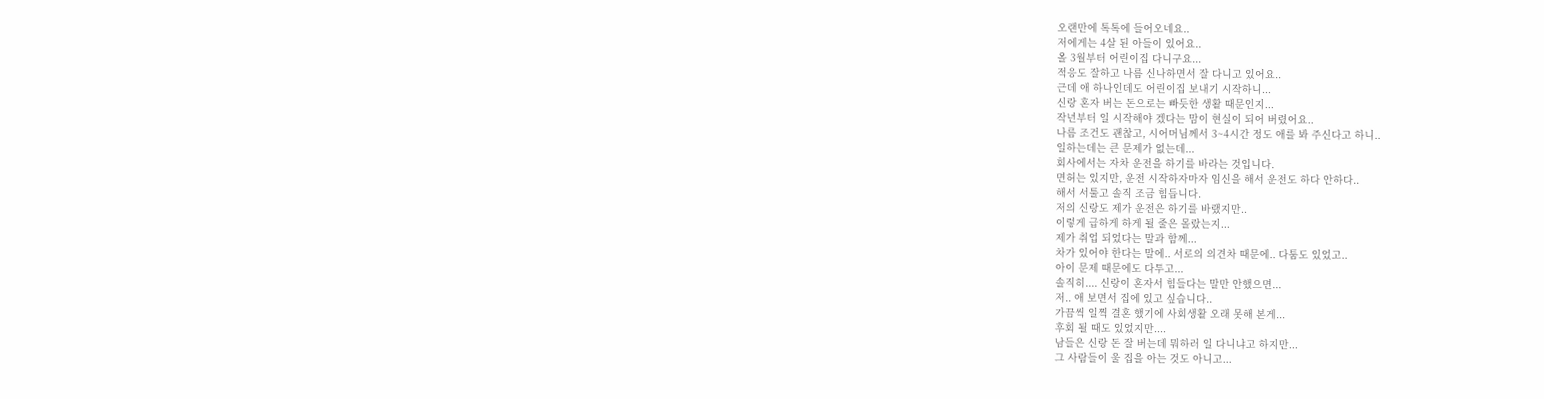오랜만에 톡톡에 들어오네요..
저에게는 4살 된 아들이 있어요..
올 3월부터 어린이집 다니구요...
적응도 잘하고 나름 신나하면서 잘 다니고 있어요..
근데 애 하나인데도 어린이집 보내기 시작하니...
신랑 혼자 버는 돈으로는 빠듯한 생활 때문인지...
작년부터 일 시작해야 겠다는 맘이 현실이 되어 버렸어요..
나름 조건도 괜찮고, 시어머님께서 3~4시간 정도 애를 봐 주신다고 하니..
일하는데는 큰 문제가 없는데...
회사에서는 자차 운전을 하기를 바라는 것입니다.
면허는 있지만, 운전 시작하자마자 임신을 해서 운전도 하다 안하다..
해서 서툴고 솔직 조금 힘듭니다.
저의 신랑도 제가 운전은 하기를 바랬지만..
이렇게 급하게 하게 될 줄은 몰랐는지...
제가 취업 되었다는 말과 함께...
차가 있어야 한다는 말에.. 서로의 의견차 때문에.. 다툼도 있었고..
아이 문제 때문에도 다투고...
솔직히.... 신랑이 혼자서 힘들다는 말만 안했으면...
저.. 애 보면서 집에 있고 싶습니다..
가끔씩 일찍 결혼 했기에 사회생활 오래 못해 본게...
후회 될 때도 있었지만....
남들은 신랑 돈 잘 버는데 뭐하러 일 다니냐고 하지만...
그 사람들이 울 집을 아는 것도 아니고...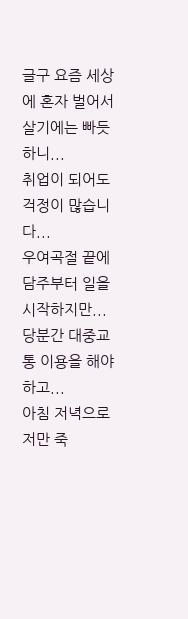글구 요즘 세상에 혼자 벌어서 살기에는 빠듯 하니...
취업이 되어도 걱정이 많습니다...
우여곡절 끝에 담주부터 일을 시작하지만...
당분간 대중교통 이용을 해야 하고...
아침 저녁으로 저만 죽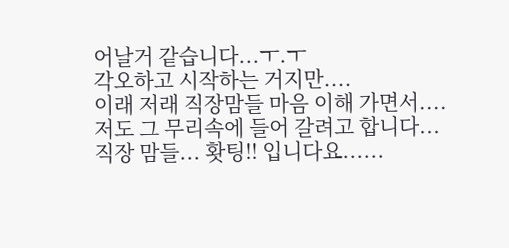어날거 같습니다...ㅜ.ㅜ
각오하고 시작하는 거지만....
이래 저래 직장맘들 마음 이해 가면서....
저도 그 무리속에 들어 갈려고 합니다...
직장 맘들... 홧팅!! 입니다요......